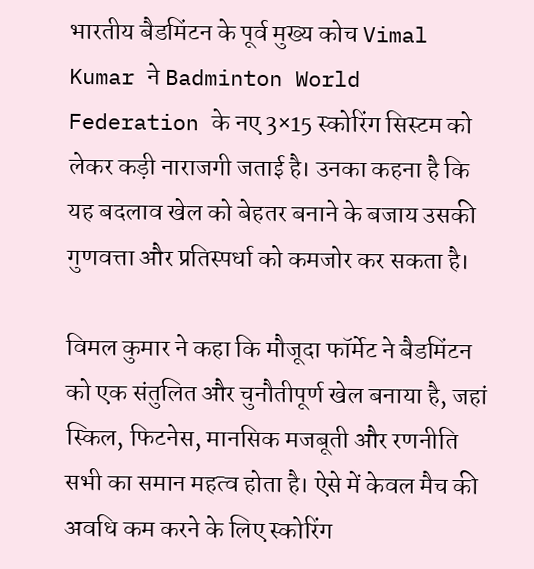भारतीय बैडमिंटन के पूर्व मुख्य कोच Vimal Kumar ने Badminton World Federation के नए 3×15 स्कोरिंग सिस्टम को लेकर कड़ी नाराजगी जताई है। उनका कहना है कि यह बदलाव खेल को बेहतर बनाने के बजाय उसकी गुणवत्ता और प्रतिस्पर्धा को कमजोर कर सकता है।

विमल कुमार ने कहा कि मौजूदा फॉर्मेट ने बैडमिंटन को एक संतुलित और चुनौतीपूर्ण खेल बनाया है, जहां स्किल, फिटनेस, मानसिक मजबूती और रणनीति सभी का समान महत्व होता है। ऐसे में केवल मैच की अवधि कम करने के लिए स्कोरिंग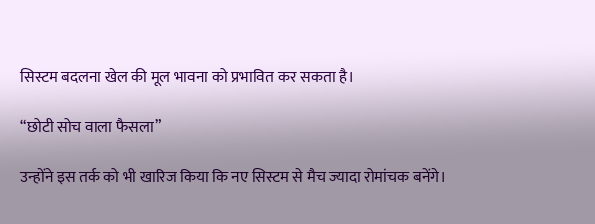सिस्टम बदलना खेल की मूल भावना को प्रभावित कर सकता है।

“छोटी सोच वाला फैसला”

उन्होंने इस तर्क को भी खारिज किया कि नए सिस्टम से मैच ज्यादा रोमांचक बनेंगे।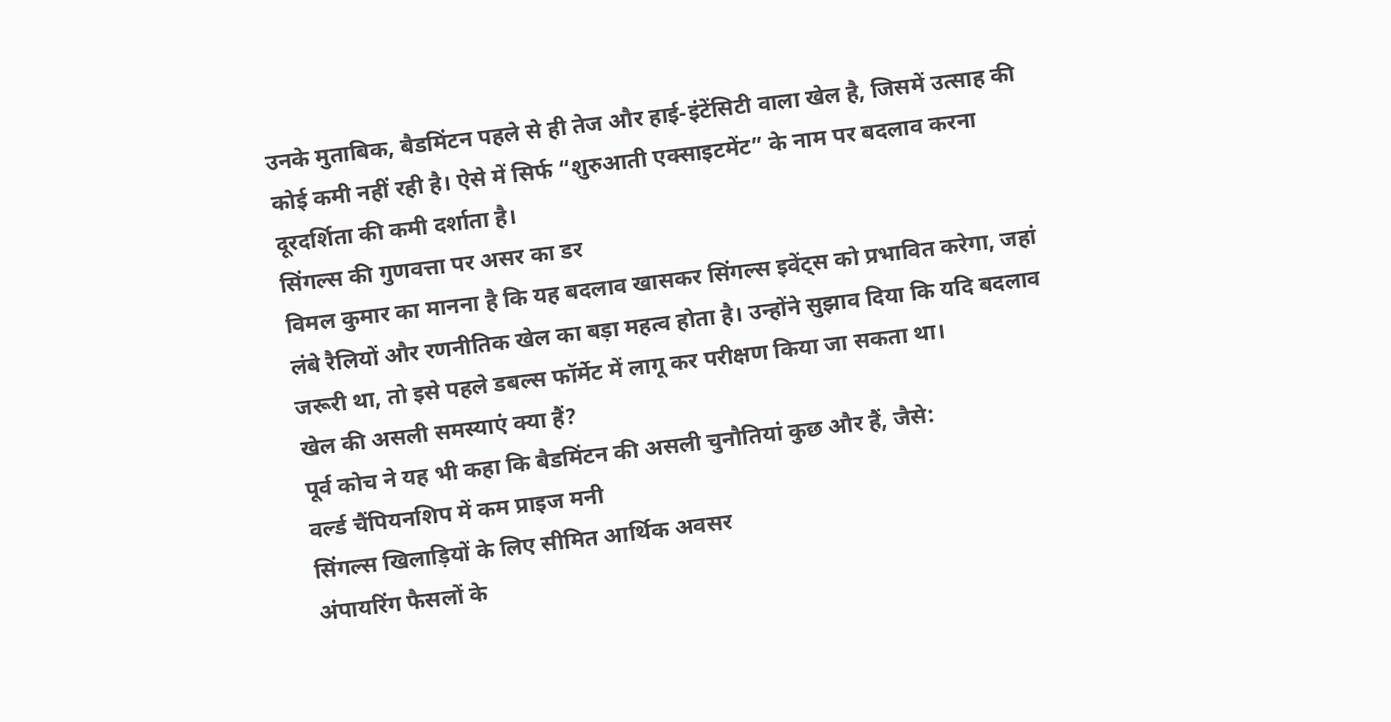उनके मुताबिक, बैडमिंटन पहले से ही तेज और हाई-इंटेंसिटी वाला खेल है, जिसमें उत्साह की कोई कमी नहीं रही है। ऐसे में सिर्फ “शुरुआती एक्साइटमेंट” के नाम पर बदलाव करना दूरदर्शिता की कमी दर्शाता है।
सिंगल्स की गुणवत्ता पर असर का डर
विमल कुमार का मानना है कि यह बदलाव खासकर सिंगल्स इवेंट्स को प्रभावित करेगा, जहां लंबे रैलियों और रणनीतिक खेल का बड़ा महत्व होता है। उन्होंने सुझाव दिया कि यदि बदलाव जरूरी था, तो इसे पहले डबल्स फॉर्मेट में लागू कर परीक्षण किया जा सकता था।
खेल की असली समस्याएं क्या हैं?
पूर्व कोच ने यह भी कहा कि बैडमिंटन की असली चुनौतियां कुछ और हैं, जैसे:
वर्ल्ड चैंपियनशिप में कम प्राइज मनी
सिंगल्स खिलाड़ियों के लिए सीमित आर्थिक अवसर
अंपायरिंग फैसलों के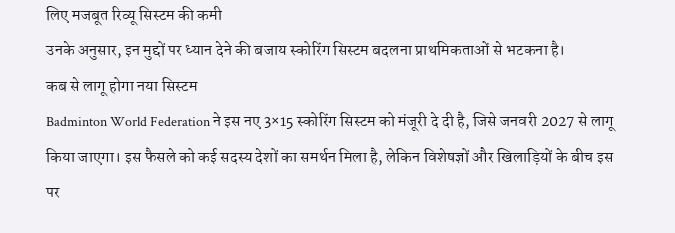लिए मजबूत रिव्यू सिस्टम की कमी
उनके अनुसार, इन मुद्दों पर ध्यान देने की बजाय स्कोरिंग सिस्टम बदलना प्राथमिकताओं से भटकना है।
कब से लागू होगा नया सिस्टम
Badminton World Federation ने इस नए 3×15 स्कोरिंग सिस्टम को मंजूरी दे दी है, जिसे जनवरी 2027 से लागू किया जाएगा। इस फैसले को कई सदस्य देशों का समर्थन मिला है, लेकिन विशेषज्ञों और खिलाड़ियों के बीच इस पर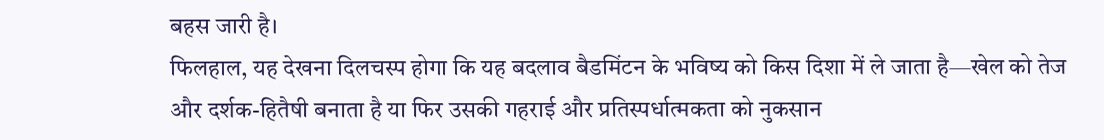बहस जारी है।
फिलहाल, यह देखना दिलचस्प होगा कि यह बदलाव बैडमिंटन के भविष्य को किस दिशा में ले जाता है—खेल को तेज और दर्शक-हितैषी बनाता है या फिर उसकी गहराई और प्रतिस्पर्धात्मकता को नुकसान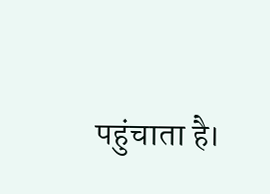पहुंचाता है।